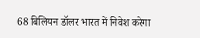68 बिलियन डॉलर भारत में निवेश करेगा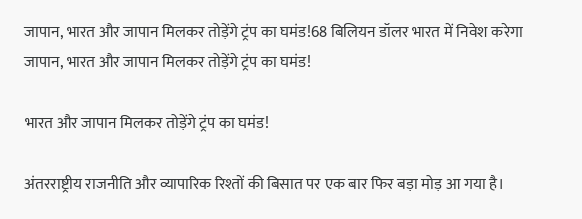जापान, भारत और जापान मिलकर तोड़ेंगे ट्रंप का घमंड!68 बिलियन डॉलर भारत में निवेश करेगा जापान, भारत और जापान मिलकर तोड़ेंगे ट्रंप का घमंड!

भारत और जापान मिलकर तोड़ेंगे ट्रंप का घमंड!

अंतरराष्ट्रीय राजनीति और व्यापारिक रिश्तों की बिसात पर एक बार फिर बड़ा मोड़ आ गया है।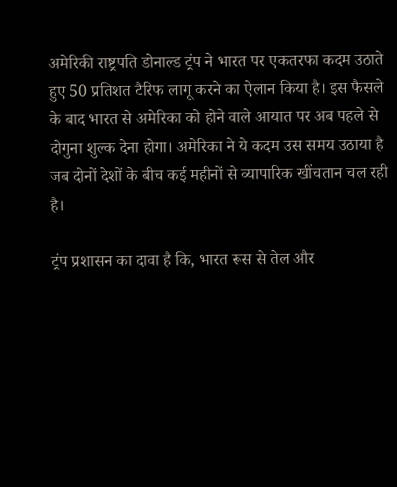अमेरिकी राष्ट्रपति डोनाल्ड ट्रंप ने भारत पर एकतरफा कदम उठाते हुए 50 प्रतिशत टैरिफ लागू करने का ऐलान किया है। इस फैसले के बाद भारत से अमेरिका को होने वाले आयात पर अब पहले से दोगुना शुल्क देना होगा। अमेरिका ने ये कदम उस समय उठाया है जब दोनों देशों के बीच कई महीनों से व्यापारिक खींचतान चल रही है।

ट्रंप प्रशासन का दावा है कि, भारत रूस से तेल और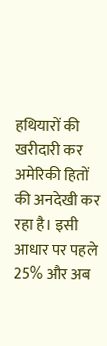हथियारों की खरीदारी कर अमेरिकी हितों की अनदेखी कर रहा है। इसी आधार पर पहले 25% और अब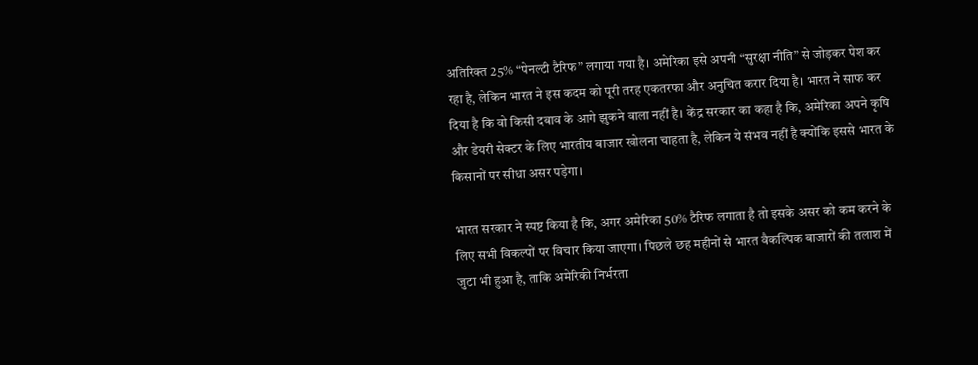अतिरिक्त 25% “पेनल्टी टैरिफ” लगाया गया है। अमेरिका इसे अपनी “सुरक्षा नीति” से जोड़कर पेश कर रहा है, लेकिन भारत ने इस कदम को पूरी तरह एकतरफा और अनुचित करार दिया है। भारत ने साफ कर दिया है कि वो किसी दबाव के आगे झुकने वाला नहीं है। केंद्र सरकार का कहा है कि, अमेरिका अपने कृषि और डेयरी सेक्टर के लिए भारतीय बाजार खोलना चाहता है, लेकिन ये संभव नहीं है क्योंकि इससे भारत के किसानों पर सीधा असर पड़ेगा।

भारत सरकार ने स्पष्ट किया है कि, अगर अमेरिका 50% टैरिफ लगाता है तो इसके असर को कम करने के लिए सभी विकल्पों पर विचार किया जाएगा। पिछले छह महीनों से भारत वैकल्पिक बाजारों की तलाश में जुटा भी हुआ है, ताकि अमेरिकी निर्भरता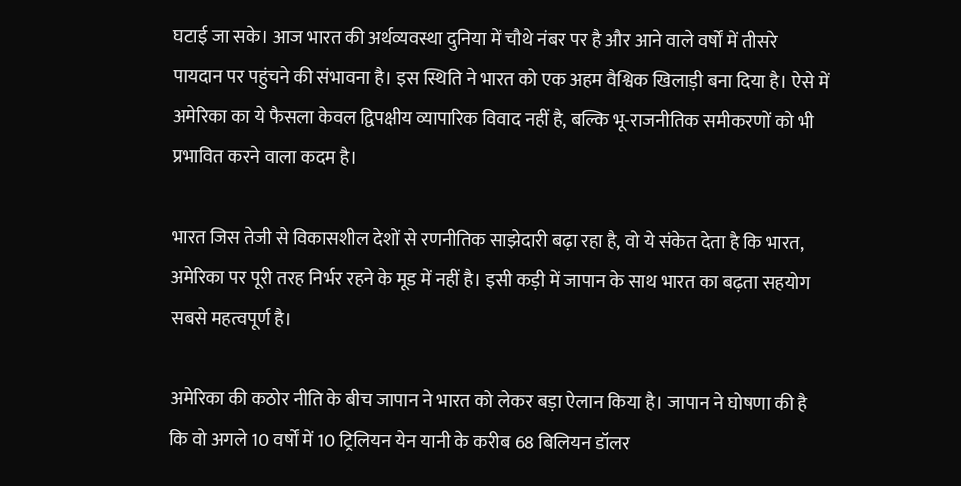घटाई जा सके। आज भारत की अर्थव्यवस्था दुनिया में चौथे नंबर पर है और आने वाले वर्षों में तीसरे पायदान पर पहुंचने की संभावना है। इस स्थिति ने भारत को एक अहम वैश्विक खिलाड़ी बना दिया है। ऐसे में अमेरिका का ये फैसला केवल द्विपक्षीय व्यापारिक विवाद नहीं है, बल्कि भू-राजनीतिक समीकरणों को भी प्रभावित करने वाला कदम है।

भारत जिस तेजी से विकासशील देशों से रणनीतिक साझेदारी बढ़ा रहा है, वो ये संकेत देता है कि भारत, अमेरिका पर पूरी तरह निर्भर रहने के मूड में नहीं है। इसी कड़ी में जापान के साथ भारत का बढ़ता सहयोग सबसे महत्वपूर्ण है।

अमेरिका की कठोर नीति के बीच जापान ने भारत को लेकर बड़ा ऐलान किया है। जापान ने घोषणा की है कि वो अगले 10 वर्षों में 10 ट्रिलियन येन यानी के करीब 68 बिलियन डॉलर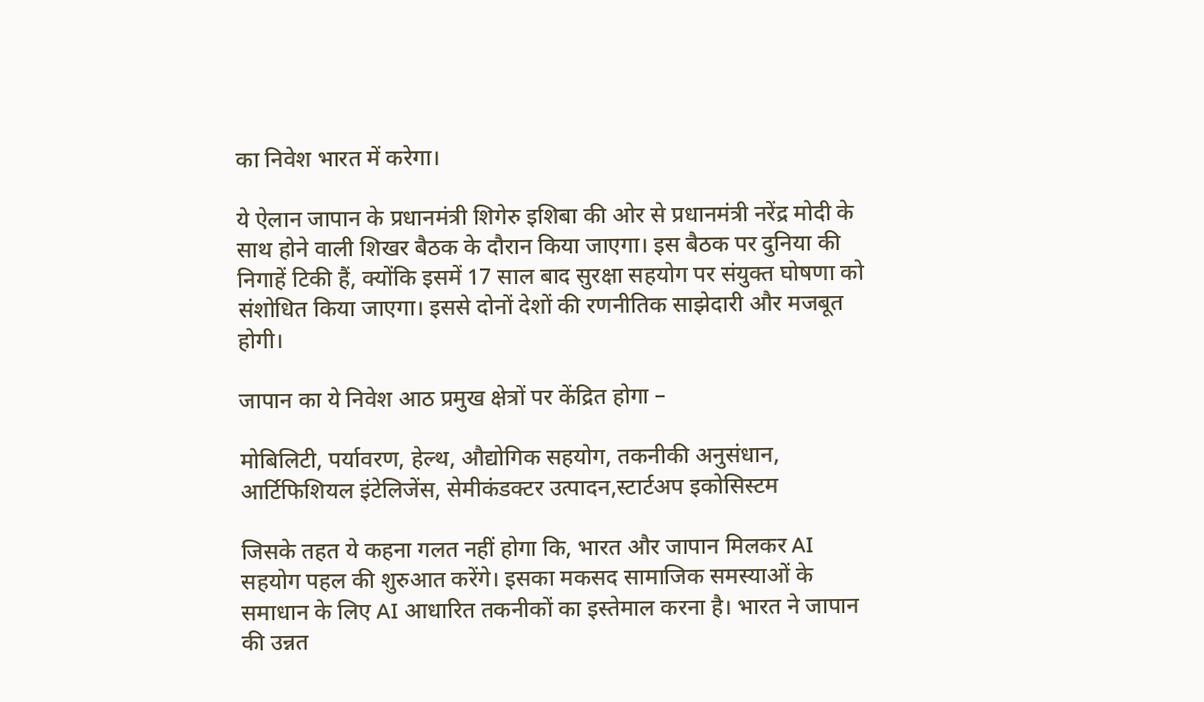का निवेश भारत में करेगा।

ये ऐलान जापान के प्रधानमंत्री शिगेरु इशिबा की ओर से प्रधानमंत्री नरेंद्र मोदी के साथ होने वाली शिखर बैठक के दौरान किया जाएगा। इस बैठक पर दुनिया की निगाहें टिकी हैं, क्योंकि इसमें 17 साल बाद सुरक्षा सहयोग पर संयुक्त घोषणा को संशोधित किया जाएगा। इससे दोनों देशों की रणनीतिक साझेदारी और मजबूत होगी।

जापान का ये निवेश आठ प्रमुख क्षेत्रों पर केंद्रित होगा –

मोबिलिटी, पर्यावरण, हेल्थ, औद्योगिक सहयोग, तकनीकी अनुसंधान, आर्टिफिशियल इंटेलिजेंस, सेमीकंडक्टर उत्पादन,स्टार्टअप इकोसिस्टम

जिसके तहत ये कहना गलत नहीं होगा कि, भारत और जापान मिलकर AI सहयोग पहल की शुरुआत करेंगे। इसका मकसद सामाजिक समस्याओं के समाधान के लिए AI आधारित तकनीकों का इस्तेमाल करना है। भारत ने जापान की उन्नत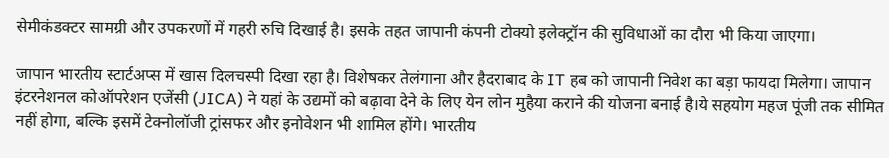सेमीकंडक्टर सामग्री और उपकरणों में गहरी रुचि दिखाई है। इसके तहत जापानी कंपनी टोक्यो इलेक्ट्रॉन की सुविधाओं का दौरा भी किया जाएगा।

जापान भारतीय स्टार्टअप्स में खास दिलचस्पी दिखा रहा है। विशेषकर तेलंगाना और हैदराबाद के IT हब को जापानी निवेश का बड़ा फायदा मिलेगा। जापान इंटरनेशनल कोऑपरेशन एजेंसी (JICA) ने यहां के उद्यमों को बढ़ावा देने के लिए येन लोन मुहैया कराने की योजना बनाई है।ये सहयोग महज पूंजी तक सीमित नहीं होगा, बल्कि इसमें टेक्नोलॉजी ट्रांसफर और इनोवेशन भी शामिल होंगे। भारतीय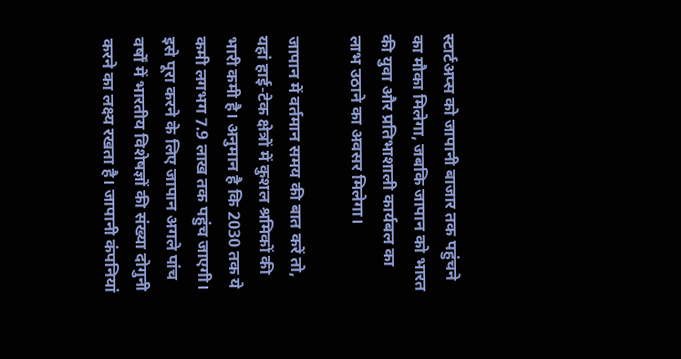स्टार्टअप्स को जापानी बाजार तक पहुंचने का मौका मिलेगा, जबकि जापान को भारत की युवा और प्रतिभाशाली कार्यबल का लाभ उठाने का अवसर मिलेगा।

जापान में वर्तमान समय की बात करें तो, यहां हाई-टेक क्षेत्रों में कुशल श्रमिकों की भारी कमी है। अनुमान है कि 2030 तक ये कमी लगभग 7.9 लाख तक पहुंच जाएगी। इसे पूरा करने के लिए जापान अगले पांच वर्षों में भारतीय विशेषज्ञों की संख्या दोगुनी करने का लक्ष्य रखता है। जापानी कंपनियां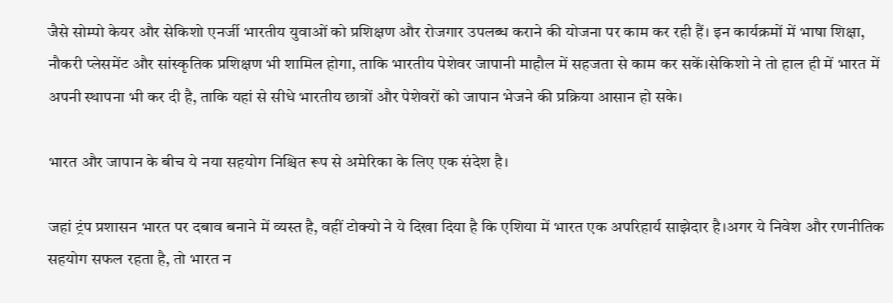जैसे सोम्पो केयर और सेकिशो एनर्जी भारतीय युवाओं को प्रशिक्षण और रोजगार उपलब्ध कराने की योजना पर काम कर रही हैं। इन कार्यक्रमों में भाषा शिक्षा, नौकरी प्लेसमेंट और सांस्कृतिक प्रशिक्षण भी शामिल होगा, ताकि भारतीय पेशेवर जापानी माहौल में सहजता से काम कर सकें।सेकिशो ने तो हाल ही में भारत में अपनी स्थापना भी कर दी है, ताकि यहां से सीधे भारतीय छात्रों और पेशेवरों को जापान भेजने की प्रक्रिया आसान हो सके।

भारत और जापान के बीच ये नया सहयोग निश्चित रूप से अमेरिका के लिए एक संदेश है।

जहां ट्रंप प्रशासन भारत पर दबाव बनाने में व्यस्त है, वहीं टोक्यो ने ये दिखा दिया है कि एशिया में भारत एक अपरिहार्य साझेदार है।अगर ये निवेश और रणनीतिक सहयोग सफल रहता है, तो भारत न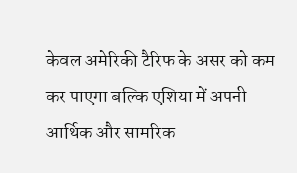केवल अमेरिकी टैरिफ के असर को कम कर पाएगा बल्कि एशिया में अपनी आर्थिक और सामरिक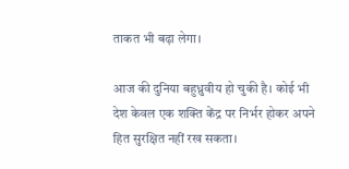ताकत भी बढ़ा लेगा।

आज की दुनिया बहुध्रुवीय हो चुकी है। कोई भी देश केवल एक शक्ति केंद्र पर निर्भर होकर अपने हित सुरक्षित नहीं रख सकता।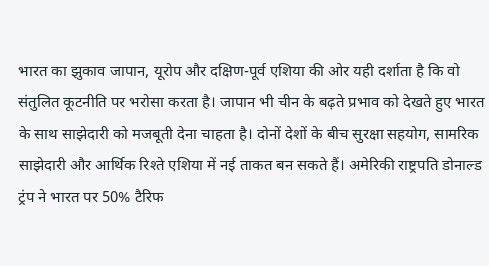भारत का झुकाव जापान, यूरोप और दक्षिण-पूर्व एशिया की ओर यही दर्शाता है कि वो संतुलित कूटनीति पर भरोसा करता है। जापान भी चीन के बढ़ते प्रभाव को देखते हुए भारत के साथ साझेदारी को मजबूती देना चाहता है। दोनों देशों के बीच सुरक्षा सहयोग, सामरिक साझेदारी और आर्थिक रिश्ते एशिया में नई ताकत बन सकते हैं। अमेरिकी राष्ट्रपति डोनाल्ड ट्रंप ने भारत पर 50% टैरिफ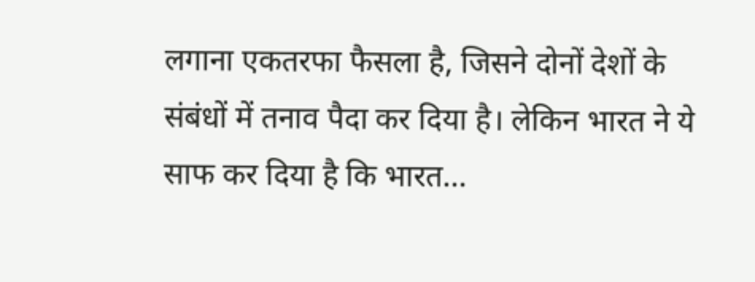लगाना एकतरफा फैसला है, जिसने दोनों देशों के संबंधों में तनाव पैदा कर दिया है। लेकिन भारत ने ये साफ कर दिया है कि भारत…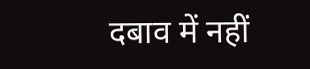दबाव में नहीं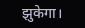झुकेगा।